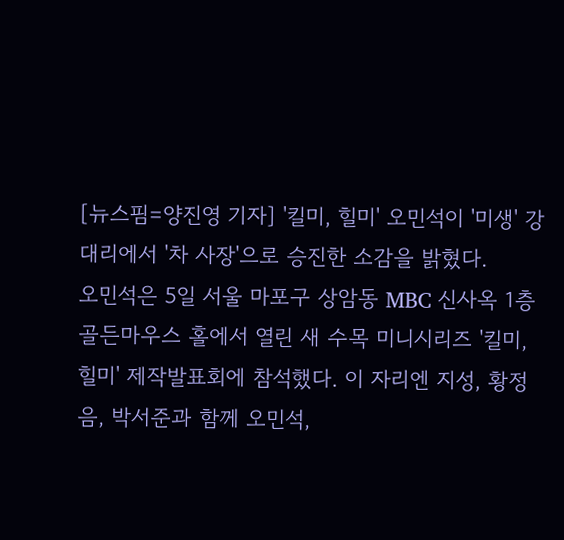[뉴스핌=양진영 기자] '킬미, 힐미' 오민석이 '미생' 강대리에서 '차 사장'으로 승진한 소감을 밝혔다.
오민석은 5일 서울 마포구 상암동 MBC 신사옥 1층 골든마우스 홀에서 열린 새 수목 미니시리즈 '킬미, 힐미' 제작발표회에 참석했다. 이 자리엔 지성, 황정음, 박서준과 함께 오민석,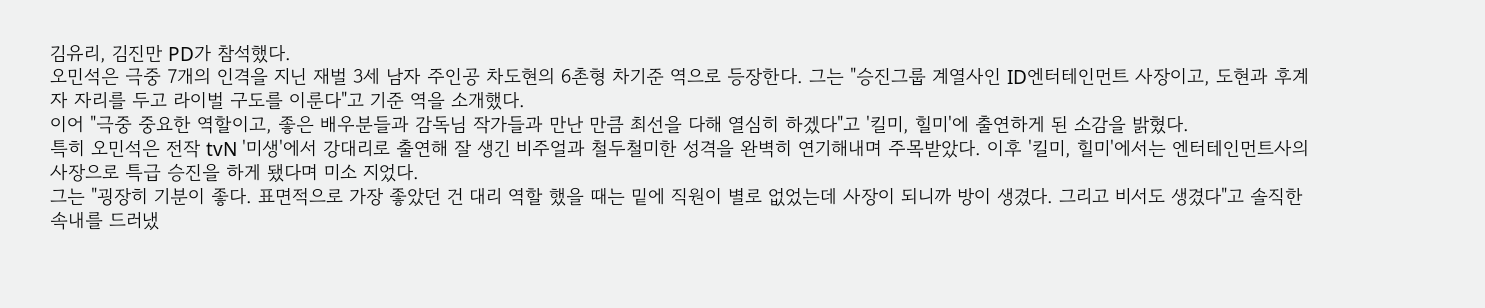김유리, 김진만 PD가 참석했다.
오민석은 극중 7개의 인격을 지닌 재벌 3세 남자 주인공 차도현의 6촌형 차기준 역으로 등장한다. 그는 "승진그룹 계열사인 ID엔터테인먼트 사장이고, 도현과 후계자 자리를 두고 라이벌 구도를 이룬다"고 기준 역을 소개했다.
이어 "극중 중요한 역할이고, 좋은 배우분들과 감독님 작가들과 만난 만큼 최선을 다해 열심히 하겠다"고 '킬미, 힐미'에 출연하게 된 소감을 밝혔다.
특히 오민석은 전작 tvN '미생'에서 강대리로 출연해 잘 생긴 비주얼과 철두철미한 성격을 완벽히 연기해내며 주목받았다. 이후 '킬미, 힐미'에서는 엔터테인먼트사의 사장으로 특급 승진을 하게 됐다며 미소 지었다.
그는 "굉장히 기분이 좋다. 표면적으로 가장 좋았던 건 대리 역할 했을 때는 밑에 직원이 별로 없었는데 사장이 되니까 방이 생겼다. 그리고 비서도 생겼다"고 솔직한 속내를 드러냈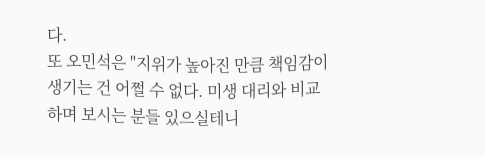다.
또 오민석은 "지위가 높아진 만큼 책임감이 생기는 건 어쩔 수 없다. 미생 대리와 비교하며 보시는 분들 있으실테니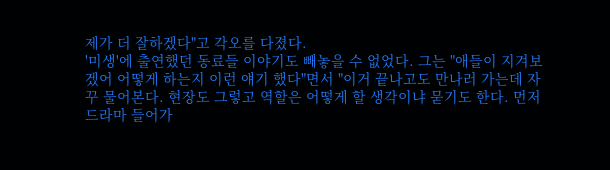제가 더 잘하겠다"고 각오를 다졌다.
'미생'에 출연했던 동료들 이야기도 빼놓을 수 없었다. 그는 "애들이 지겨보겠어 어떻게 하는지 이런 얘기 했다"면서 "이거 끝나고도 만나러 가는데 자꾸 물어본다. 현장도 그렇고 역할은 어떻게 할 생각이냐 묻기도 한다. 먼저 드라마 들어가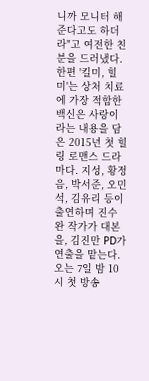니까 모니터 해준다고도 하더라"고 여전한 친분을 드러냈다.
한편 '킬미, 힐미'는 상처 치료에 가장 적합한 백신은 사랑이라는 내용을 담은 2015년 첫 힐링 로맨스 드라마다. 지성, 황정음, 박서준, 오민석, 김유리 등이 출연하며 진수완 작가가 대본을, 김진만 PD가 연출을 맡는다. 오는 7일 밤 10시 첫 방송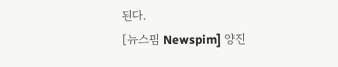된다.
[뉴스핌 Newspim] 양진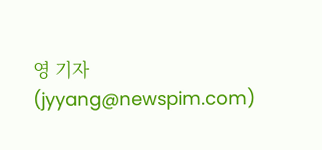영 기자 (jyyang@newspim.com)